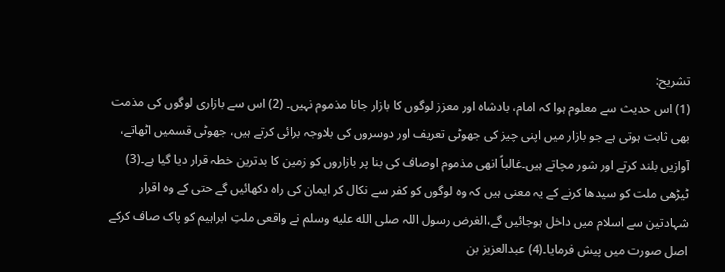تشریح:
(1) اس حدیث سے معلوم ہوا کہ امام، بادشاہ اور معزز لوگوں کا بازار جانا مذموم نہیں۔ (2) اس سے بازاری لوگوں کی مذمت بھی ثابت ہوتی ہے جو بازار میں اپنی چیز کی جھوٹی تعریف اور دوسروں کی بلاوجہ برائی کرتے ہیں، جھوٹی قسمیں اٹھاتے، آوازیں بلند کرتے اور شور مچاتے ہیں۔غالباً انھی مذموم اوصاف کی بنا پر بازاروں کو زمین کا بدترین خطہ قرار دیا گیا ہے۔(3) ٹیڑھی ملت کو سیدھا کرنے کے یہ معنی ہیں کہ وہ لوگوں کو کفر سے نکال کر ایمان کی راہ دکھائیں گے حتی کے وہ اقرار شہادتین سے اسلام میں داخل ہوجائیں گے،الغرض رسول اللہ صلى الله عليه وسلم نے واقعی ملتِ ابراہیم کو پاک صاف کرکے اصل صورت میں پیش فرمایا۔(4) عبدالعزیز بن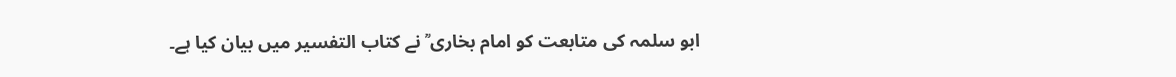ابو سلمہ کی متابعت کو امام بخاری ؒ نے کتاب التفسیر میں بیان کیا ہے۔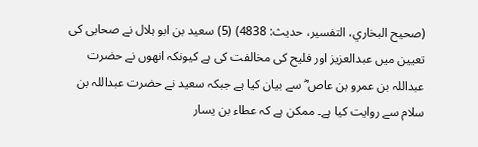(صحیح البخاري، التفسیر، حدیث: 4838) (5) سعید بن ابو ہلال نے صحابی کی تعیین میں عبدالعزیز اور فلیح کی مخالفت کی ہے کیونکہ انھوں نے حضرت عبداللہ بن عمرو بن عاص ؓ سے بیان کیا ہے جبکہ سعید نے حضرت عبداللہ بن سلام سے روایت کیا ہے۔ ممکن ہے کہ عطاء بن یسار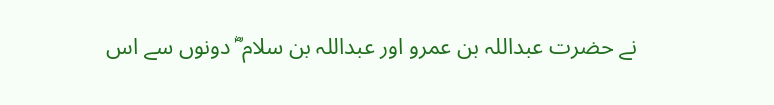نے حضرت عبداللہ بن عمرو اور عبداللہ بن سلام ؓ دونوں سے اس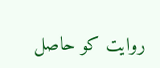روایت کو حاصل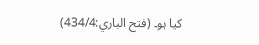کیا ہو۔ (فتح الباري:434/4)